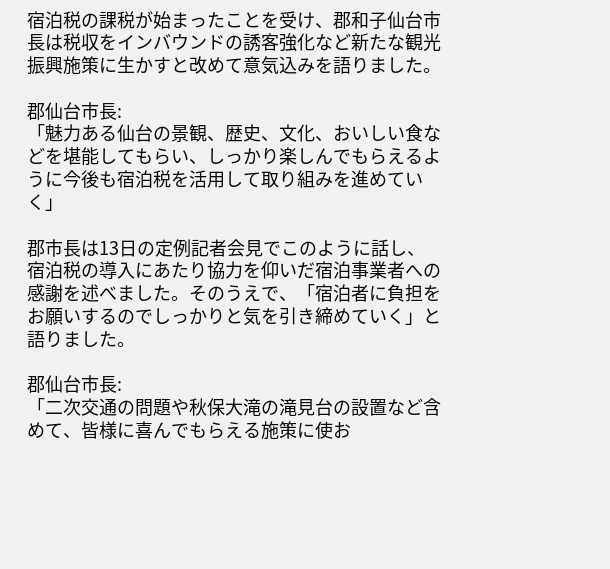宿泊税の課税が始まったことを受け、郡和子仙台市長は税収をインバウンドの誘客強化など新たな観光振興施策に生かすと改めて意気込みを語りました。

郡仙台市長:
「魅力ある仙台の景観、歴史、文化、おいしい食などを堪能してもらい、しっかり楽しんでもらえるように今後も宿泊税を活用して取り組みを進めていく」

郡市長は13日の定例記者会見でこのように話し、宿泊税の導入にあたり協力を仰いだ宿泊事業者への感謝を述べました。そのうえで、「宿泊者に負担をお願いするのでしっかりと気を引き締めていく」と語りました。

郡仙台市長:
「二次交通の問題や秋保大滝の滝見台の設置など含めて、皆様に喜んでもらえる施策に使お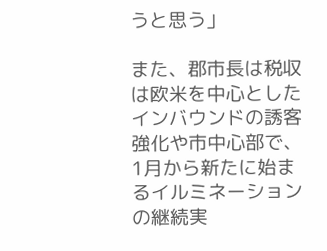うと思う」

また、郡市長は税収は欧米を中心としたインバウンドの誘客強化や市中心部で、1月から新たに始まるイルミネーションの継続実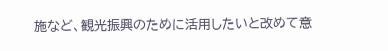施など、観光振興のために活用したいと改めて意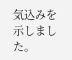気込みを示しました。